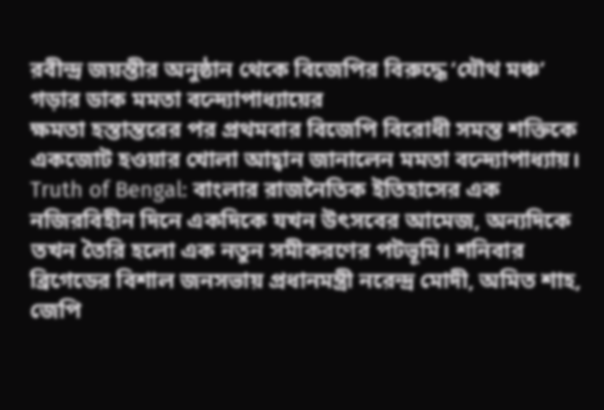রবীন্দ্র জয়ন্তীর অনুষ্ঠান থেকে বিজেপির বিরুদ্ধে ‘যৌথ মঞ্চ’ গড়ার ডাক মমতা বন্দ্যোপাধ্যায়ের
ক্ষমতা হস্তান্তরের পর প্রথমবার বিজেপি বিরোধী সমস্ত শক্তিকে একজোট হওয়ার খোলা আহ্বান জানালেন মমতা বন্দ্যোপাধ্যায়।
Truth of Bengal: বাংলার রাজনৈতিক ইতিহাসের এক নজিরবিহীন দিনে একদিকে যখন উৎসবের আমেজ, অন্যদিকে তখন তৈরি হলো এক নতুন সমীকরণের পটভূমি। শনিবার ব্রিগেডের বিশাল জনসভায় প্রধানমন্ত্রী নরেন্দ্র মোদী, অমিত শাহ, জেপি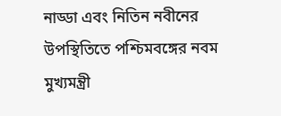নাড্ডা এবং নিতিন নবীনের উপস্থিতিতে পশ্চিমবঙ্গের নবম মুখ্যমন্ত্রী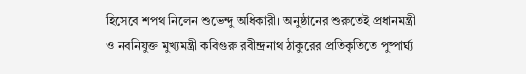হিসেবে শপথ নিলেন শুভেন্দু অধিকারী। অনুষ্ঠানের শুরুতেই প্রধানমন্ত্রী ও নবনিযুক্ত মুখ্যমন্ত্রী কবিগুরু রবীন্দ্রনাথ ঠাকুরের প্রতিকৃতিতে পুষ্পার্ঘ্য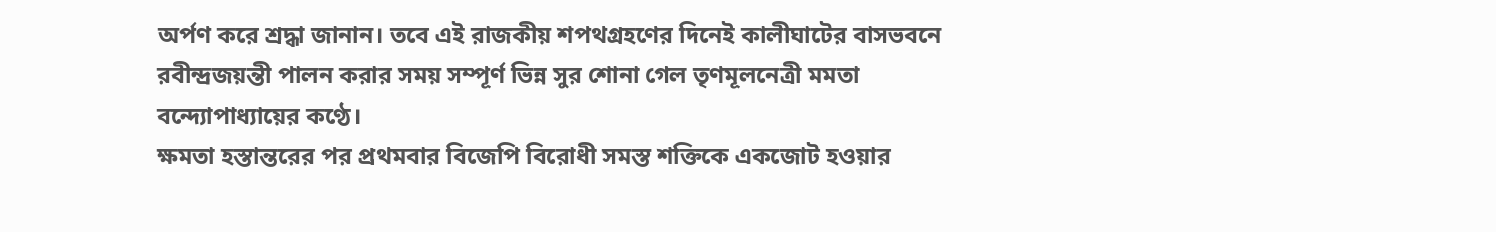অর্পণ করে শ্রদ্ধা জানান। তবে এই রাজকীয় শপথগ্রহণের দিনেই কালীঘাটের বাসভবনে রবীন্দ্রজয়ন্তী পালন করার সময় সম্পূর্ণ ভিন্ন সুর শোনা গেল তৃণমূলনেত্রী মমতা বন্দ্যোপাধ্যায়ের কণ্ঠে।
ক্ষমতা হস্তান্তরের পর প্রথমবার বিজেপি বিরোধী সমস্ত শক্তিকে একজোট হওয়ার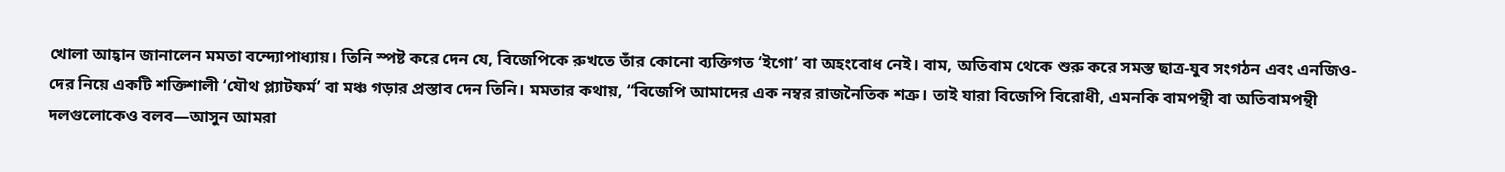খোলা আহ্বান জানালেন মমতা বন্দ্যোপাধ্যায়। তিনি স্পষ্ট করে দেন যে, বিজেপিকে রুখতে তাঁর কোনো ব্যক্তিগত ‘ইগো’ বা অহংবোধ নেই। বাম, অতিবাম থেকে শুরু করে সমস্ত ছাত্র-যুব সংগঠন এবং এনজিও-দের নিয়ে একটি শক্তিশালী ‘যৌথ প্ল্যাটফর্ম’ বা মঞ্চ গড়ার প্রস্তাব দেন তিনি। মমতার কথায়, “বিজেপি আমাদের এক নম্বর রাজনৈতিক শত্রু। তাই যারা বিজেপি বিরোধী, এমনকি বামপন্থী বা অতিবামপন্থী দলগুলোকেও বলব—আসুন আমরা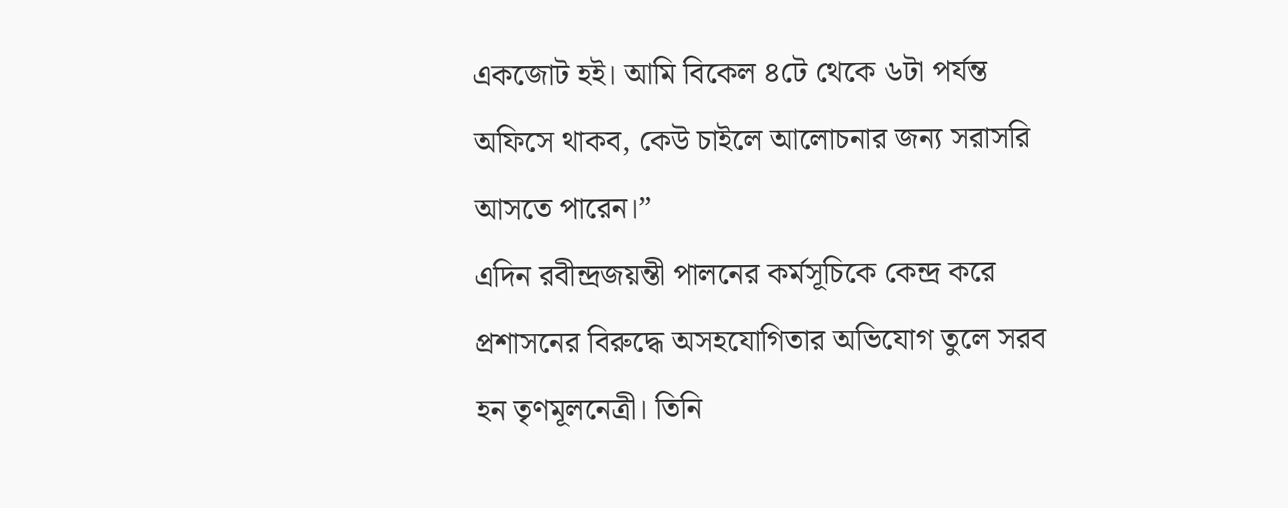একজোট হই। আমি বিকেল ৪টে থেকে ৬টা পর্যন্ত অফিসে থাকব, কেউ চাইলে আলোচনার জন্য সরাসরি আসতে পারেন।”
এদিন রবীন্দ্রজয়ন্তী পালনের কর্মসূচিকে কেন্দ্র করে প্রশাসনের বিরুদ্ধে অসহযোগিতার অভিযোগ তুলে সরব হন তৃণমূলনেত্রী। তিনি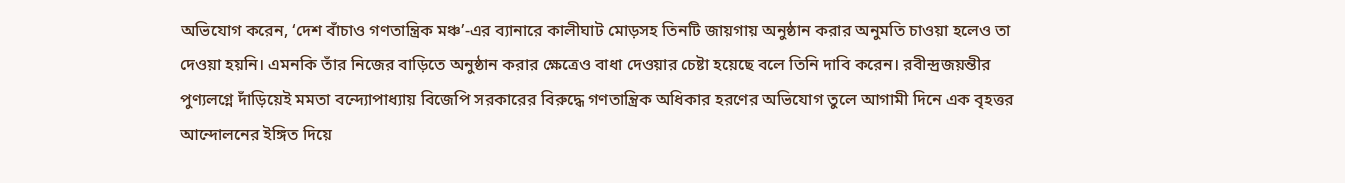অভিযোগ করেন, ‘দেশ বাঁচাও গণতান্ত্রিক মঞ্চ’-এর ব্যানারে কালীঘাট মোড়সহ তিনটি জায়গায় অনুষ্ঠান করার অনুমতি চাওয়া হলেও তা দেওয়া হয়নি। এমনকি তাঁর নিজের বাড়িতে অনুষ্ঠান করার ক্ষেত্রেও বাধা দেওয়ার চেষ্টা হয়েছে বলে তিনি দাবি করেন। রবীন্দ্রজয়ন্তীর পুণ্যলগ্নে দাঁড়িয়েই মমতা বন্দ্যোপাধ্যায় বিজেপি সরকারের বিরুদ্ধে গণতান্ত্রিক অধিকার হরণের অভিযোগ তুলে আগামী দিনে এক বৃহত্তর আন্দোলনের ইঙ্গিত দিয়ে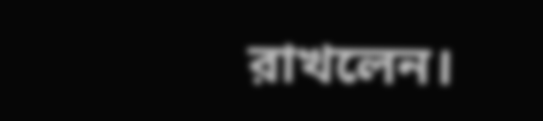রাখলেন।